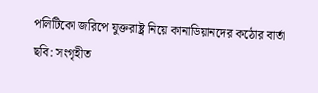পলিটিকো জরিপে যুক্তরাষ্ট্র নিয়ে কানাডিয়ানদের কঠোর বার্তা
ছবি: সংগৃহীত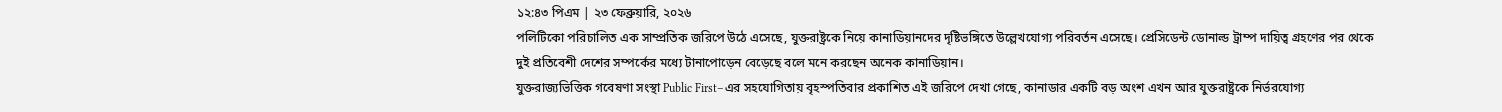১২:৪৩ পিএম | ২৩ ফেব্রুয়ারি, ২০২৬
পলিটিকো পরিচালিত এক সাম্প্রতিক জরিপে উঠে এসেছে, যুক্তরাষ্ট্রকে নিয়ে কানাডিয়ানদের দৃষ্টিভঙ্গিতে উল্লেখযোগ্য পরিবর্তন এসেছে। প্রেসিডেন্ট ডোনাল্ড ট্রাম্প দায়িত্ব গ্রহণের পর থেকে দুই প্রতিবেশী দেশের সম্পর্কের মধ্যে টানাপোড়েন বেড়েছে বলে মনে করছেন অনেক কানাডিয়ান।
যুক্তরাজ্যভিত্তিক গবেষণা সংস্থা Public First–এর সহযোগিতায় বৃহস্পতিবার প্রকাশিত এই জরিপে দেখা গেছে, কানাডার একটি বড় অংশ এখন আর যুক্তরাষ্ট্রকে নির্ভরযোগ্য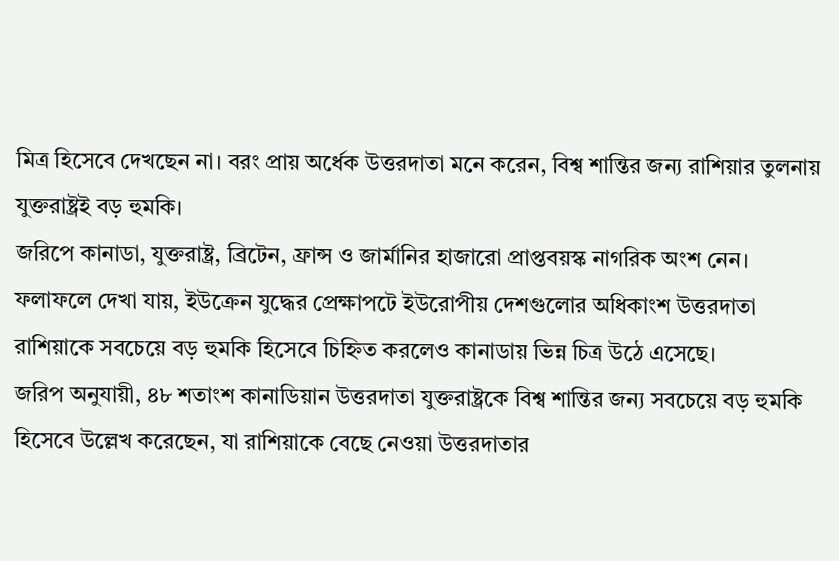মিত্র হিসেবে দেখছেন না। বরং প্রায় অর্ধেক উত্তরদাতা মনে করেন, বিশ্ব শান্তির জন্য রাশিয়ার তুলনায় যুক্তরাষ্ট্রই বড় হুমকি।
জরিপে কানাডা, যুক্তরাষ্ট্র, ব্রিটেন, ফ্রান্স ও জার্মানির হাজারো প্রাপ্তবয়স্ক নাগরিক অংশ নেন। ফলাফলে দেখা যায়, ইউক্রেন যুদ্ধের প্রেক্ষাপটে ইউরোপীয় দেশগুলোর অধিকাংশ উত্তরদাতা রাশিয়াকে সবচেয়ে বড় হুমকি হিসেবে চিহ্নিত করলেও কানাডায় ভিন্ন চিত্র উঠে এসেছে।
জরিপ অনুযায়ী, ৪৮ শতাংশ কানাডিয়ান উত্তরদাতা যুক্তরাষ্ট্রকে বিশ্ব শান্তির জন্য সবচেয়ে বড় হুমকি হিসেবে উল্লেখ করেছেন, যা রাশিয়াকে বেছে নেওয়া উত্তরদাতার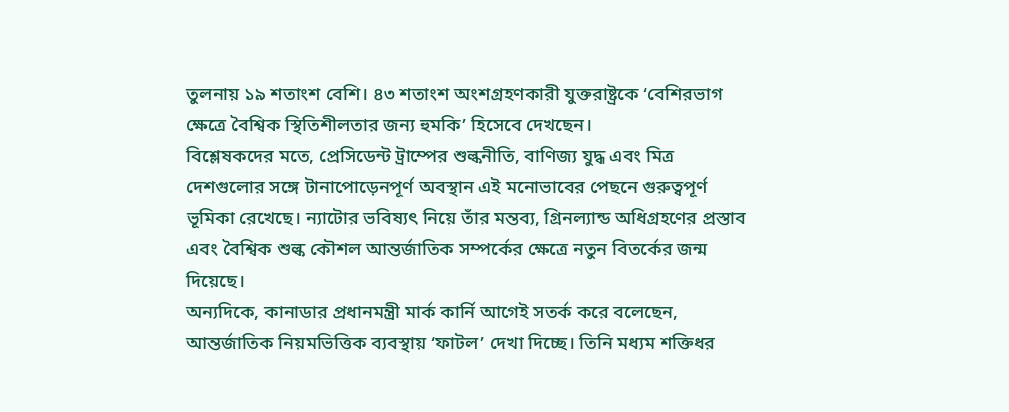তুলনায় ১৯ শতাংশ বেশি। ৪৩ শতাংশ অংশগ্রহণকারী যুক্তরাষ্ট্রকে ‘বেশিরভাগ ক্ষেত্রে বৈশ্বিক স্থিতিশীলতার জন্য হুমকি’ হিসেবে দেখছেন।
বিশ্লেষকদের মতে, প্রেসিডেন্ট ট্রাম্পের শুল্কনীতি, বাণিজ্য যুদ্ধ এবং মিত্র দেশগুলোর সঙ্গে টানাপোড়েনপূর্ণ অবস্থান এই মনোভাবের পেছনে গুরুত্বপূর্ণ ভূমিকা রেখেছে। ন্যাটোর ভবিষ্যৎ নিয়ে তাঁর মন্তব্য, গ্রিনল্যান্ড অধিগ্রহণের প্রস্তাব এবং বৈশ্বিক শুল্ক কৌশল আন্তর্জাতিক সম্পর্কের ক্ষেত্রে নতুন বিতর্কের জন্ম দিয়েছে।
অন্যদিকে, কানাডার প্রধানমন্ত্রী মার্ক কার্নি আগেই সতর্ক করে বলেছেন, আন্তর্জাতিক নিয়মভিত্তিক ব্যবস্থায় ‘ফাটল’ দেখা দিচ্ছে। তিনি মধ্যম শক্তিধর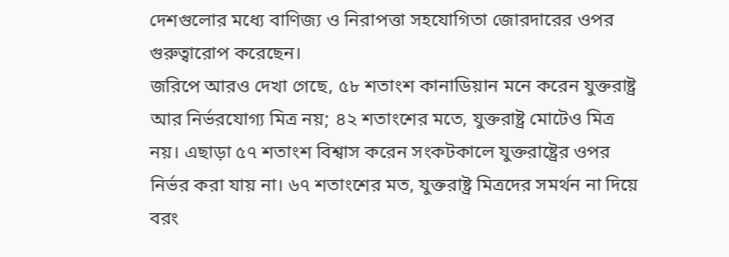দেশগুলোর মধ্যে বাণিজ্য ও নিরাপত্তা সহযোগিতা জোরদারের ওপর গুরুত্বারোপ করেছেন।
জরিপে আরও দেখা গেছে, ৫৮ শতাংশ কানাডিয়ান মনে করেন যুক্তরাষ্ট্র আর নির্ভরযোগ্য মিত্র নয়; ৪২ শতাংশের মতে, যুক্তরাষ্ট্র মোটেও মিত্র নয়। এছাড়া ৫৭ শতাংশ বিশ্বাস করেন সংকটকালে যুক্তরাষ্ট্রের ওপর নির্ভর করা যায় না। ৬৭ শতাংশের মত, যুক্তরাষ্ট্র মিত্রদের সমর্থন না দিয়ে বরং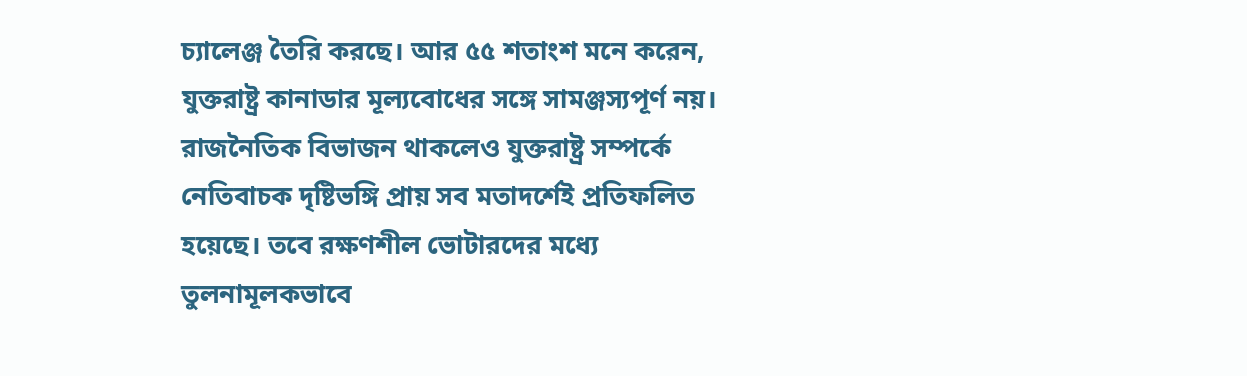চ্যালেঞ্জ তৈরি করছে। আর ৫৫ শতাংশ মনে করেন, যুক্তরাষ্ট্র কানাডার মূল্যবোধের সঙ্গে সামঞ্জস্যপূর্ণ নয়।
রাজনৈতিক বিভাজন থাকলেও যুক্তরাষ্ট্র সম্পর্কে নেতিবাচক দৃষ্টিভঙ্গি প্রায় সব মতাদর্শেই প্রতিফলিত হয়েছে। তবে রক্ষণশীল ভোটারদের মধ্যে তুলনামূলকভাবে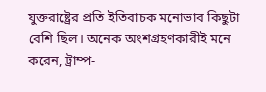যুক্তরাষ্ট্রের প্রতি ইতিবাচক মনোভাব কিছুটা বেশি ছিল। অনেক অংশগ্রহণকারীই মনে করেন, ট্রাম্প-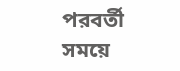পরবর্তী সময়ে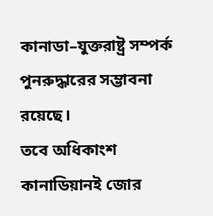কানাডা–যুক্তরাষ্ট্র সম্পর্ক পুনরুদ্ধারের সম্ভাবনা রয়েছে।
তবে অধিকাংশ কানাডিয়ানই জোর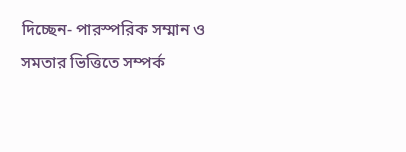দিচ্ছেন- পারস্পরিক সম্মান ও সমতার ভিত্তিতে সম্পর্ক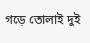গড়ে তোলাই দুই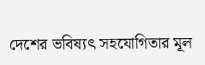দেশের ভবিষ্যৎ সহযোগিতার মূল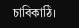চাবিকাঠি।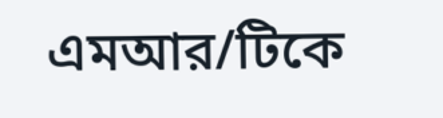এমআর/টিকে